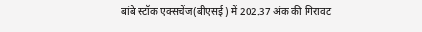बांबे स्टॉक एक्सचेंज(बीएसई) में 202.37 अंक की गिरावट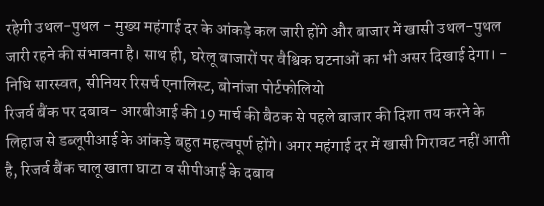रहेगी उथल-पुथल - मुख्य महंगाई दर के आंकड़े कल जारी होंगे और बाजार में खासी उथल-पुथल जारी रहने की संभावना है। साथ ही, घरेलू बाजारों पर वैश्विक घटनाओं का भी असर दिखाई देगा। - निधि सारस्वत, सीनियर रिसर्च एनालिस्ट, बोनांजा पोर्टफोलियो
रिजर्व बैंक पर दबाव- आरबीआई की 19 मार्च की बैठक से पहले बाजार की दिशा तय करने के लिहाज से डब्लूपीआई के आंकड़े बहुत महत्वपूर्ण होंगे। अगर महंगाई दर में खासी गिरावट नहीं आती है, रिजर्व बैंक चालू खाता घाटा व सीपीआई के दबाव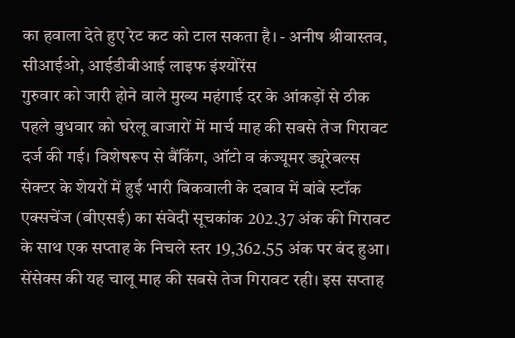का हवाला देते हुए रेट कट को टाल सकता है। - अनीष श्रीवास्तव, सीआईओ, आईडीबीआई लाइफ इंश्योरेंस
गुरुवार को जारी होने वाले मुख्य महंगाई दर के आंकड़ों से ठीक पहले बुधवार को घरेलू बाजारों में मार्च माह की सबसे तेज गिरावट दर्ज की गई। विशेषरूप से बैंकिंग, ऑटो व कंज्यूमर ड्यूरेबल्स सेक्टर के शेयरों में हुई भारी बिकवाली के दबाव में बांबे स्टॉक एक्सचेंज (बीएसई) का संवेदी सूचकांक 202.37 अंक की गिरावट के साथ एक सप्ताह के निचले स्तर 19,362.55 अंक पर बंद हुआ।
सेंसेक्स की यह चालू माह की सबसे तेज गिरावट रही। इस सप्ताह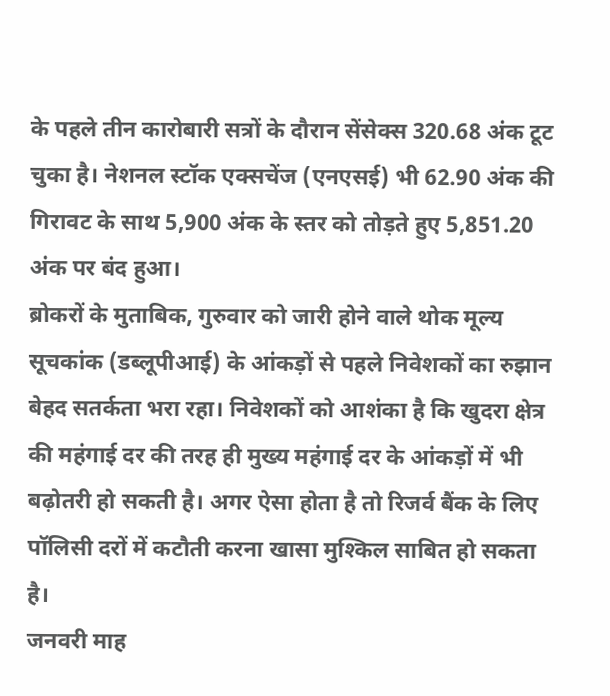के पहले तीन कारोबारी सत्रों के दौरान सेंसेक्स 320.68 अंक टूट चुका है। नेशनल स्टॉक एक्सचेंज (एनएसई) भी 62.90 अंक की गिरावट के साथ 5,900 अंक के स्तर को तोड़ते हुए 5,851.20 अंक पर बंद हुआ।
ब्रोकरों के मुताबिक, गुरुवार को जारी होने वाले थोक मूल्य सूचकांक (डब्लूपीआई) के आंकड़ों से पहले निवेशकों का रुझान बेहद सतर्कता भरा रहा। निवेशकों को आशंका है कि खुदरा क्षेत्र की महंगाई दर की तरह ही मुख्य महंगाई दर के आंकड़ों में भी बढ़ोतरी हो सकती है। अगर ऐसा होता है तो रिजर्व बैंक के लिए पॉलिसी दरों में कटौती करना खासा मुश्किल साबित हो सकता है।
जनवरी माह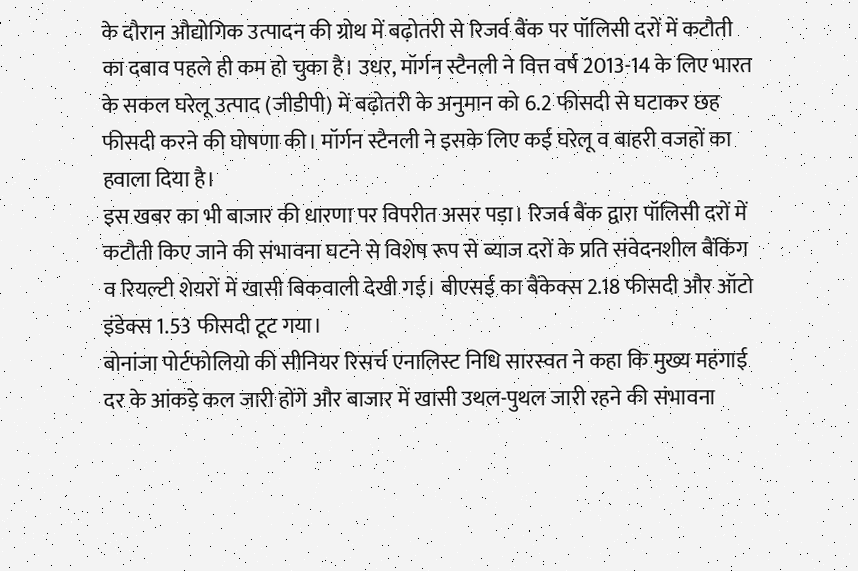के दौरान औद्योगिक उत्पादन की ग्रोथ में बढ़ोतरी से रिजर्व बैंक पर पॉलिसी दरों में कटौती का दबाव पहले ही कम हो चुका है। उधर, मॉर्गन स्टैनली ने वित्त वर्ष 2013-14 के लिए भारत के सकल घरेलू उत्पाद (जीडीपी) में बढ़ोतरी के अनुमान को 6.2 फीसदी से घटाकर छह फीसदी करने की घोषणा की। मॉर्गन स्टैनली ने इसके लिए कई घरेलू व बाहरी वजहों का हवाला दिया है।
इस खबर का भी बाजार की धारणा पर विपरीत असर पड़ा। रिजर्व बैंक द्वारा पॉलिसी दरों में कटौती किए जाने की संभावना घटने से विशेष रूप से ब्याज दरों के प्रति संवेदनशील बैंकिंग व रियल्टी शेयरों में खासी बिकवाली देखी गई। बीएसई का बैंकेक्स 2.18 फीसदी और ऑटो इंडेक्स 1.53 फीसदी टूट गया।
बोनांजा पोर्टफोलियो की सीनियर रिसर्च एनालिस्ट निधि सारस्वत ने कहा कि मुख्य महंगाई दर के आंकड़े कल जारी होंगे और बाजार में खासी उथल-पुथल जारी रहने की संभावना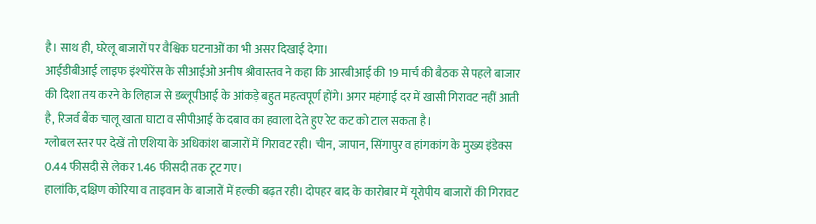है। साथ ही, घरेलू बाजारों पर वैश्विक घटनाओं का भी असर दिखाई देगा।
आईडीबीआई लाइफ इंश्योरेंस के सीआईओ अनीष श्रीवास्तव ने कहा कि आरबीआई की 19 मार्च की बैठक से पहले बाजार की दिशा तय करने के लिहाज से डब्लूपीआई के आंकड़े बहुत महत्वपूर्ण होंगे। अगर महंगाई दर में खासी गिरावट नहीं आती है, रिजर्व बैंक चालू खाता घाटा व सीपीआई के दबाव का हवाला देते हुए रेट कट को टाल सकता है।
ग्लोबल स्तर पर देखें तो एशिया के अधिकांश बाजारों में गिरावट रही। चीन, जापान, सिंगापुर व हांगकांग के मुख्य इंडेक्स 0.44 फीसदी से लेकर 1.46 फीसदी तक टूट गए।
हालांकि, दक्षिण कोरिया व ताइवान के बाजारों में हल्की बढ़त रही। दोपहर बाद के कारोबार में यूरोपीय बाजारों की गिरावट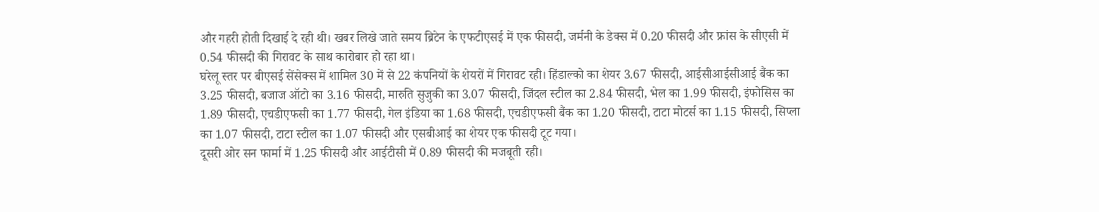और गहरी होती दिखाई दे रही थी। खबर लिखे जाते समय ब्रिटेन के एफटीएसई में एक फीसदी, जर्मनी के डेक्स में 0.20 फीसदी और फ्रांस के सीएसी में 0.54 फीसदी की गिरावट के साथ कारोबार हो रहा था।
घरेलू स्तर पर बीएसई सेंसेक्स में शामिल 30 में से 22 कंपनियों के शेयरों में गिरावट रही। हिंडाल्को का शेयर 3.67 फीसदी, आईसीआईसीआई बैंक का 3.25 फीसदी, बजाज ऑटो का 3.16 फीसदी, मारुति सुजुकी का 3.07 फीसदी, जिंदल स्टील का 2.84 फीसदी, भेल का 1.99 फीसदी, इंफोसिस का 1.89 फीसदी, एचडीएफसी का 1.77 फीसदी, गेल इंडिया का 1.68 फीसदी, एचडीएफसी बैंक का 1.20 फीसदी, टाटा मोटर्स का 1.15 फीसदी, सिप्ला का 1.07 फीसदी, टाटा स्टील का 1.07 फीसदी और एसबीआई का शेयर एक फीसदी टूट गया।
दूसरी ओर सन फार्मा में 1.25 फीसदी और आईटीसी में 0.89 फीसदी की मजबूती रही।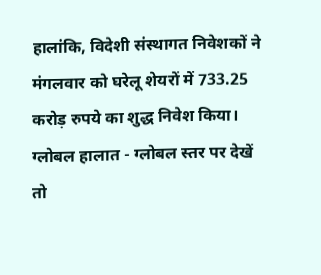हालांकि, विदेशी संस्थागत निवेशकों ने मंगलवार को घरेलू शेयरों में 733.25 करोड़ रुपये का शुद्ध निवेश किया।
ग्लोबल हालात - ग्लोबल स्तर पर देखें तो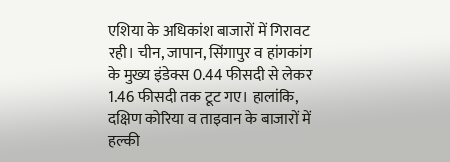एशिया के अधिकांश बाजारों में गिरावट रही। चीन, जापान, सिंगापुर व हांगकांग के मुख्य इंडेक्स 0.44 फीसदी से लेकर 1.46 फीसदी तक टूट गए। हालांकि, दक्षिण कोरिया व ताइवान के बाजारों में हल्की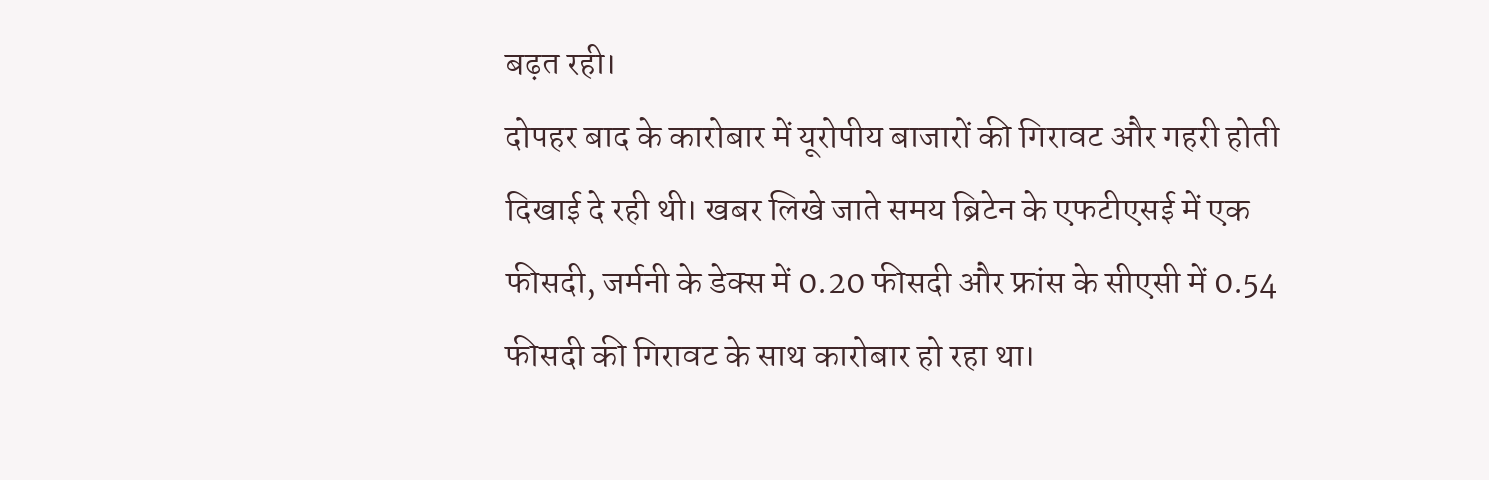बढ़त रही।
दोपहर बाद के कारोबार में यूरोपीय बाजारों की गिरावट और गहरी होती दिखाई दे रही थी। खबर लिखे जाते समय ब्रिटेन के एफटीएसई में एक फीसदी, जर्मनी के डेक्स में 0.20 फीसदी और फ्रांस के सीएसी में 0.54 फीसदी की गिरावट के साथ कारोबार हो रहा था।